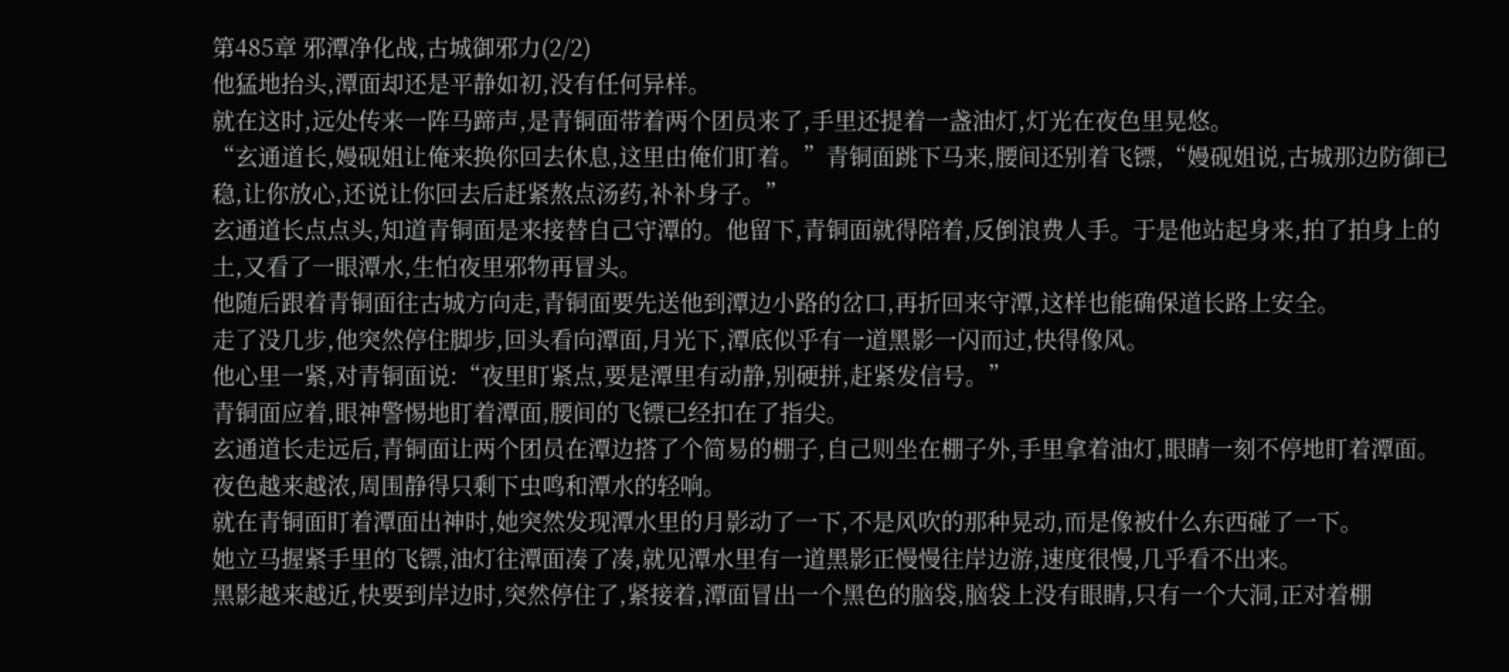第485章 邪潭净化战,古城御邪力(2/2)
他猛地抬头,潭面却还是平静如初,没有任何异样。
就在这时,远处传来一阵马蹄声,是青铜面带着两个团员来了,手里还提着一盏油灯,灯光在夜色里晃悠。
“玄通道长,嫚砚姐让俺来换你回去休息,这里由俺们盯着。”青铜面跳下马来,腰间还别着飞镖,“嫚砚姐说,古城那边防御已稳,让你放心,还说让你回去后赶紧熬点汤药,补补身子。”
玄通道长点点头,知道青铜面是来接替自己守潭的。他留下,青铜面就得陪着,反倒浪费人手。于是他站起身来,拍了拍身上的土,又看了一眼潭水,生怕夜里邪物再冒头。
他随后跟着青铜面往古城方向走,青铜面要先送他到潭边小路的岔口,再折回来守潭,这样也能确保道长路上安全。
走了没几步,他突然停住脚步,回头看向潭面,月光下,潭底似乎有一道黑影一闪而过,快得像风。
他心里一紧,对青铜面说:“夜里盯紧点,要是潭里有动静,别硬拼,赶紧发信号。”
青铜面应着,眼神警惕地盯着潭面,腰间的飞镖已经扣在了指尖。
玄通道长走远后,青铜面让两个团员在潭边搭了个简易的棚子,自己则坐在棚子外,手里拿着油灯,眼睛一刻不停地盯着潭面。夜色越来越浓,周围静得只剩下虫鸣和潭水的轻响。
就在青铜面盯着潭面出神时,她突然发现潭水里的月影动了一下,不是风吹的那种晃动,而是像被什么东西碰了一下。
她立马握紧手里的飞镖,油灯往潭面凑了凑,就见潭水里有一道黑影正慢慢往岸边游,速度很慢,几乎看不出来。
黑影越来越近,快要到岸边时,突然停住了,紧接着,潭面冒出一个黑色的脑袋,脑袋上没有眼睛,只有一个大洞,正对着棚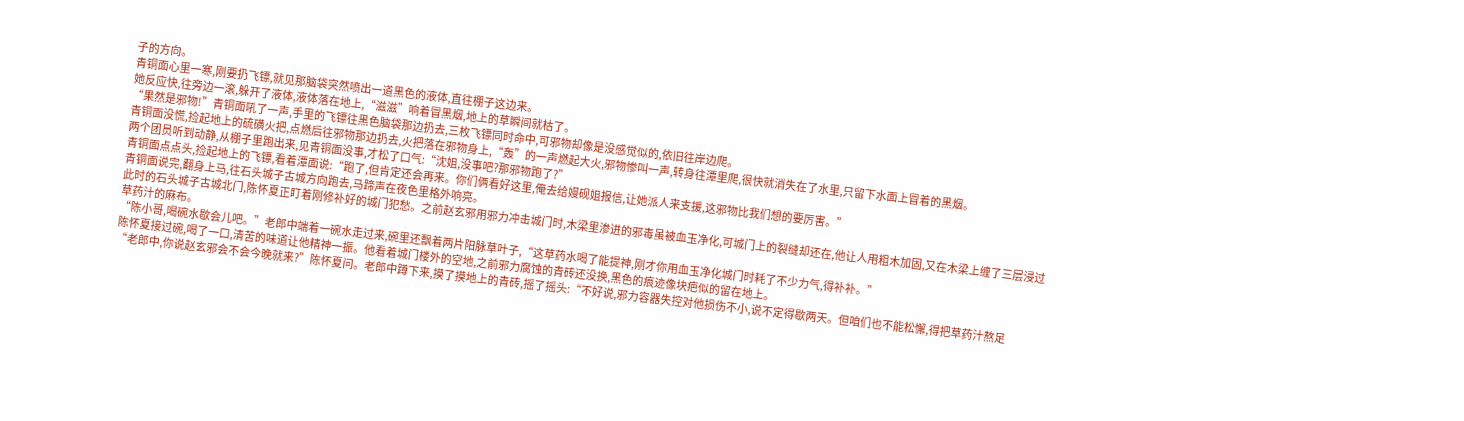子的方向。
青铜面心里一寒,刚要扔飞镖,就见那脑袋突然喷出一道黑色的液体,直往棚子这边来。
她反应快,往旁边一滚,躲开了液体,液体落在地上,“滋滋”响着冒黑烟,地上的草瞬间就枯了。
“果然是邪物!”青铜面吼了一声,手里的飞镖往黑色脑袋那边扔去,三枚飞镖同时命中,可邪物却像是没感觉似的,依旧往岸边爬。
青铜面没慌,捡起地上的硫磺火把,点燃后往邪物那边扔去,火把落在邪物身上,“轰”的一声燃起大火,邪物惨叫一声,转身往潭里爬,很快就消失在了水里,只留下水面上冒着的黑烟。
两个团员听到动静,从棚子里跑出来,见青铜面没事,才松了口气:“沈姐,没事吧?那邪物跑了?”
青铜面点点头,捡起地上的飞镖,看着潭面说:“跑了,但肯定还会再来。你们俩看好这里,俺去给嫚砚姐报信,让她派人来支援,这邪物比我们想的要厉害。”
青铜面说完,翻身上马,往石头城子古城方向跑去,马蹄声在夜色里格外响亮。
此时的石头城子古城北门,陈怀夏正盯着刚修补好的城门犯愁。之前赵玄邪用邪力冲击城门时,木梁里渗进的邪毒虽被血玉净化,可城门上的裂缝却还在,他让人用粗木加固,又在木梁上缠了三层浸过草药汁的麻布。
“陈小哥,喝碗水歇会儿吧。”老郎中端着一碗水走过来,碗里还飘着两片阳脉草叶子,“这草药水喝了能提神,刚才你用血玉净化城门时耗了不少力气,得补补。”
陈怀夏接过碗,喝了一口,清苦的味道让他精神一振。他看着城门楼外的空地,之前邪力腐蚀的青砖还没换,黑色的痕迹像块疤似的留在地上。
“老郎中,你说赵玄邪会不会今晚就来?”陈怀夏问。老郎中蹲下来,摸了摸地上的青砖,摇了摇头:“不好说,邪力容器失控对他损伤不小,说不定得歇两天。但咱们也不能松懈,得把草药汁熬足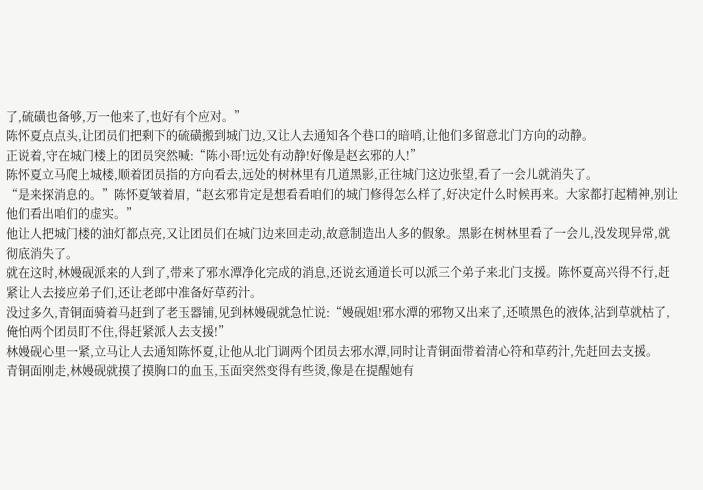了,硫磺也备够,万一他来了,也好有个应对。”
陈怀夏点点头,让团员们把剩下的硫磺搬到城门边,又让人去通知各个巷口的暗哨,让他们多留意北门方向的动静。
正说着,守在城门楼上的团员突然喊:“陈小哥!远处有动静!好像是赵玄邪的人!”
陈怀夏立马爬上城楼,顺着团员指的方向看去,远处的树林里有几道黑影,正往城门这边张望,看了一会儿就消失了。
“是来探消息的。”陈怀夏皱着眉,“赵玄邪肯定是想看看咱们的城门修得怎么样了,好决定什么时候再来。大家都打起精神,别让他们看出咱们的虚实。”
他让人把城门楼的油灯都点亮,又让团员们在城门边来回走动,故意制造出人多的假象。黑影在树林里看了一会儿,没发现异常,就彻底消失了。
就在这时,林嫚砚派来的人到了,带来了邪水潭净化完成的消息,还说玄通道长可以派三个弟子来北门支援。陈怀夏高兴得不行,赶紧让人去接应弟子们,还让老郎中准备好草药汁。
没过多久,青铜面骑着马赶到了老玉器铺,见到林嫚砚就急忙说:“嫚砚姐!邪水潭的邪物又出来了,还喷黑色的液体,沾到草就枯了,俺怕两个团员盯不住,得赶紧派人去支援!”
林嫚砚心里一紧,立马让人去通知陈怀夏,让他从北门调两个团员去邪水潭,同时让青铜面带着清心符和草药汁,先赶回去支援。
青铜面刚走,林嫚砚就摸了摸胸口的血玉,玉面突然变得有些烫,像是在提醒她有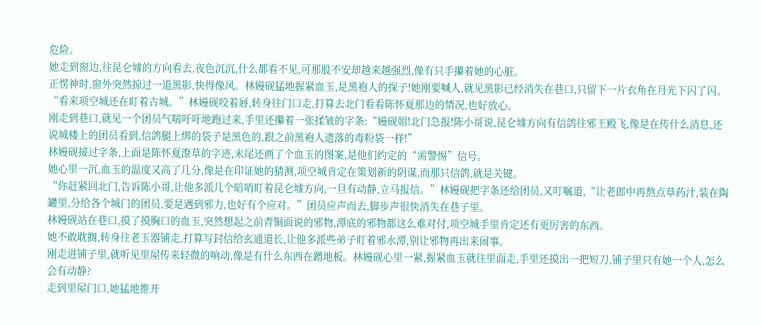危险。
她走到窗边,往昆仑墟的方向看去,夜色沉沉,什么都看不见,可那股不安却越来越强烈,像有只手攥着她的心脏。
正愣神时,窗外突然掠过一道黑影,快得像风。林嫚砚猛地握紧血玉,是黑袍人的探子!她刚要喊人,就见黑影已经消失在巷口,只留下一片衣角在月光下闪了闪。
“看来项空城还在盯着古城。”林嫚砚咬着唇,转身往门口走,打算去北门看看陈怀夏那边的情况,也好放心。
刚走到巷口,就见一个团员气喘吁吁地跑过来,手里还攥着一张揉皱的字条:“嫚砚姐!北门急报!陈小哥说,昆仑墟方向有信鸽往邪王殿飞,像是在传什么消息,还说城楼上的团员看到,信鸽腿上绑的袋子是黑色的,跟之前黑袍人遗落的毒粉袋一样!”
林嫚砚接过字条,上面是陈怀夏潦草的字迹,末尾还画了个血玉的图案,是他们约定的“需警惕”信号。
她心里一沉,血玉的温度又高了几分,像是在印证她的猜测,项空城肯定在策划新的阴谋,而那只信鸽,就是关键。
“你赶紧回北门,告诉陈小哥,让他多派几个暗哨盯着昆仑墟方向,一旦有动静,立马报信。”林嫚砚把字条还给团员,又叮嘱道,“让老郎中再熬点草药汁,装在陶罐里,分给各个城门的团员,要是遇到邪力,也好有个应对。”团员应声而去,脚步声很快消失在巷子里。
林嫚砚站在巷口,摸了摸胸口的血玉,突然想起之前青铜面说的邪物,潭底的邪物都这么难对付,项空城手里肯定还有更厉害的东西。
她不敢耽搁,转身往老玉器铺走,打算写封信给玄通道长,让他多派些弟子盯着邪水潭,别让邪物再出来闹事。
刚走进铺子里,就听见里屋传来轻微的响动,像是有什么东西在蹭地板。林嫚砚心里一紧,握紧血玉就往里面走,手里还摸出一把短刀,铺子里只有她一个人,怎么会有动静?
走到里屋门口,她猛地推开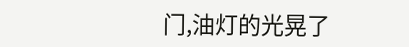门,油灯的光晃了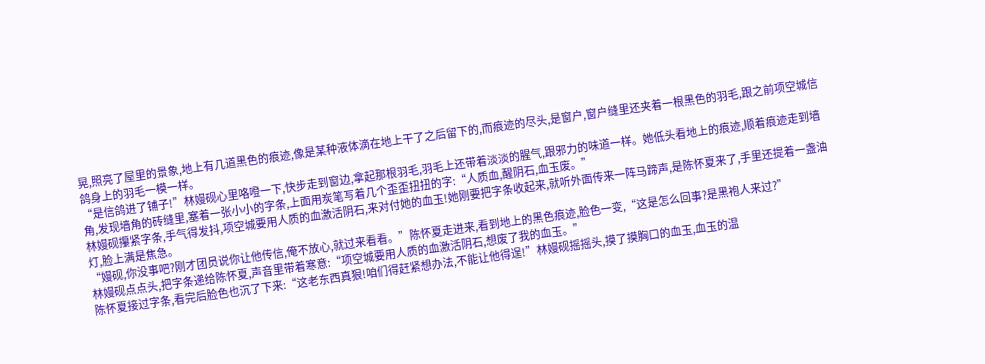晃,照亮了屋里的景象,地上有几道黑色的痕迹,像是某种液体滴在地上干了之后留下的,而痕迹的尽头,是窗户,窗户缝里还夹着一根黑色的羽毛,跟之前项空城信鸽身上的羽毛一模一样。
“是信鸽进了铺子!”林嫚砚心里咯噔一下,快步走到窗边,拿起那根羽毛,羽毛上还带着淡淡的腥气,跟邪力的味道一样。她低头看地上的痕迹,顺着痕迹走到墙角,发现墙角的砖缝里,塞着一张小小的字条,上面用炭笔写着几个歪歪扭扭的字:“人质血,醒阴石,血玉废。”
林嫚砚攥紧字条,手气得发抖,项空城要用人质的血激活阴石,来对付她的血玉!她刚要把字条收起来,就听外面传来一阵马蹄声,是陈怀夏来了,手里还提着一盏油灯,脸上满是焦急。
“嫚砚,你没事吧?刚才团员说你让他传信,俺不放心,就过来看看。”陈怀夏走进来,看到地上的黑色痕迹,脸色一变,“这是怎么回事?是黑袍人来过?”
林嫚砚点点头,把字条递给陈怀夏,声音里带着寒意:“项空城要用人质的血激活阴石,想废了我的血玉。”
陈怀夏接过字条,看完后脸色也沉了下来:“这老东西真狠!咱们得赶紧想办法,不能让他得逞!”林嫚砚摇摇头,摸了摸胸口的血玉,血玉的温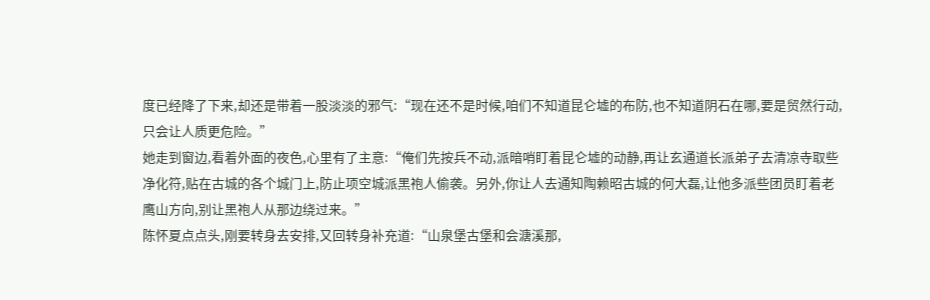度已经降了下来,却还是带着一股淡淡的邪气:“现在还不是时候,咱们不知道昆仑墟的布防,也不知道阴石在哪,要是贸然行动,只会让人质更危险。”
她走到窗边,看着外面的夜色,心里有了主意:“俺们先按兵不动,派暗哨盯着昆仑墟的动静,再让玄通道长派弟子去清凉寺取些净化符,贴在古城的各个城门上,防止项空城派黑袍人偷袭。另外,你让人去通知陶赖昭古城的何大磊,让他多派些团员盯着老鹰山方向,别让黑袍人从那边绕过来。”
陈怀夏点点头,刚要转身去安排,又回转身补充道:“山泉堡古堡和会溏溪那,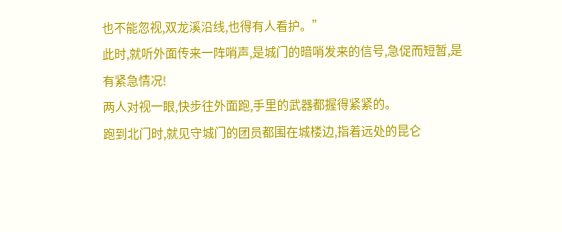也不能忽视,双龙溪沿线,也得有人看护。”
此时,就听外面传来一阵哨声,是城门的暗哨发来的信号,急促而短暂,是有紧急情况!
两人对视一眼,快步往外面跑,手里的武器都握得紧紧的。
跑到北门时,就见守城门的团员都围在城楼边,指着远处的昆仑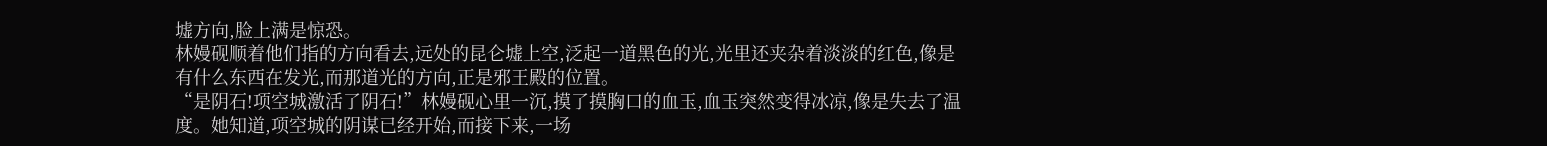墟方向,脸上满是惊恐。
林嫚砚顺着他们指的方向看去,远处的昆仑墟上空,泛起一道黑色的光,光里还夹杂着淡淡的红色,像是有什么东西在发光,而那道光的方向,正是邪王殿的位置。
“是阴石!项空城激活了阴石!”林嫚砚心里一沉,摸了摸胸口的血玉,血玉突然变得冰凉,像是失去了温度。她知道,项空城的阴谋已经开始,而接下来,一场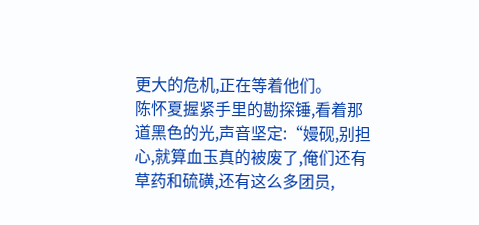更大的危机,正在等着他们。
陈怀夏握紧手里的勘探锤,看着那道黑色的光,声音坚定:“嫚砚,别担心,就算血玉真的被废了,俺们还有草药和硫磺,还有这么多团员,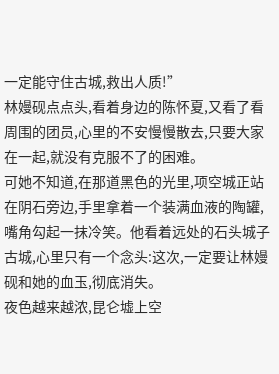一定能守住古城,救出人质!”
林嫚砚点点头,看着身边的陈怀夏,又看了看周围的团员,心里的不安慢慢散去,只要大家在一起,就没有克服不了的困难。
可她不知道,在那道黑色的光里,项空城正站在阴石旁边,手里拿着一个装满血液的陶罐,嘴角勾起一抹冷笑。他看着远处的石头城子古城,心里只有一个念头:这次,一定要让林嫚砚和她的血玉,彻底消失。
夜色越来越浓,昆仑墟上空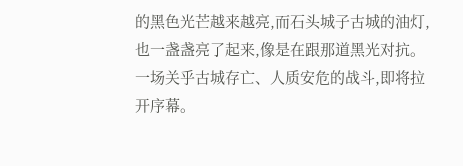的黑色光芒越来越亮,而石头城子古城的油灯,也一盏盏亮了起来,像是在跟那道黑光对抗。一场关乎古城存亡、人质安危的战斗,即将拉开序幕。